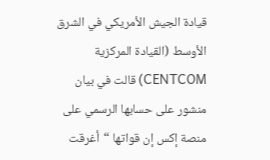قيادة الجيش الأمريكي في الشرق الأوسط (القيادة المركزية CENTCOM) قالت في بيان منشور على حسابها الرسمي على منصة إكس إن قواتها “أغرقت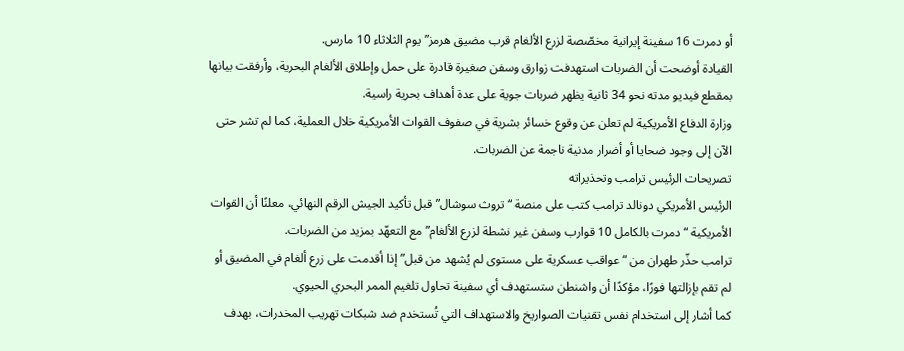أو دمرت 16 سفينة إيرانية مخصّصة لزرع الألغام قرب مضيق هرمز” يوم الثلاثاء 10 مارس.
القيادة أوضحت أن الضربات استهدفت زوارق وسفن صغيرة قادرة على حمل وإطلاق الألغام البحرية، وأرفقت بيانها بمقطع فيديو مدته نحو 34 ثانية يظهر ضربات جوية على عدة أهداف بحرية راسية.
وزارة الدفاع الأمريكية لم تعلن عن وقوع خسائر بشرية في صفوف القوات الأمريكية خلال العملية، كما لم تشر حتى الآن إلى وجود ضحايا أو أضرار مدنية ناجمة عن الضربات.
تصريحات الرئيس ترامب وتحذيراته
الرئيس الأمريكي دونالد ترامب كتب على منصة “تروث سوشال” قبل تأكيد الجيش الرقم النهائي، معلنًا أن القوات الأمريكية “دمرت بالكامل 10 قوارب وسفن غير نشطة لزرع الألغام” مع التعهّد بمزيد من الضربات.
ترامب حذّر طهران من “عواقب عسكرية على مستوى لم يُشهد من قبل” إذا أقدمت على زرع ألغام في المضيق أو لم تقم بإزالتها فورًا، مؤكدًا أن واشنطن ستستهدف أي سفينة تحاول تلغيم الممر البحري الحيوي.
كما أشار إلى استخدام نفس تقنيات الصواريخ والاستهداف التي تُستخدم ضد شبكات تهريب المخدرات، بهدف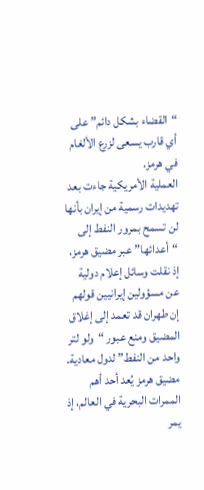“القضاء بشكل دائم” على أي قارب يسعى لزرع الألغام في هرمز.
العملية الأمريكية جاءت بعد تهديدات رسمية من إيران بأنها لن تسمح بمرور النفط إلى “أعدائها” عبر مضيق هرمز، إذ نقلت وسائل إعلام دولية عن مسؤولين إيرانيين قولهم إن طهران قد تعمد إلى إغلاق المضيق ومنع عبور “ولو لتر واحد من النفط” لدول معادية.
مضيق هرمز يُعد أحد أهم الممرات البحرية في العالم، إذ يمر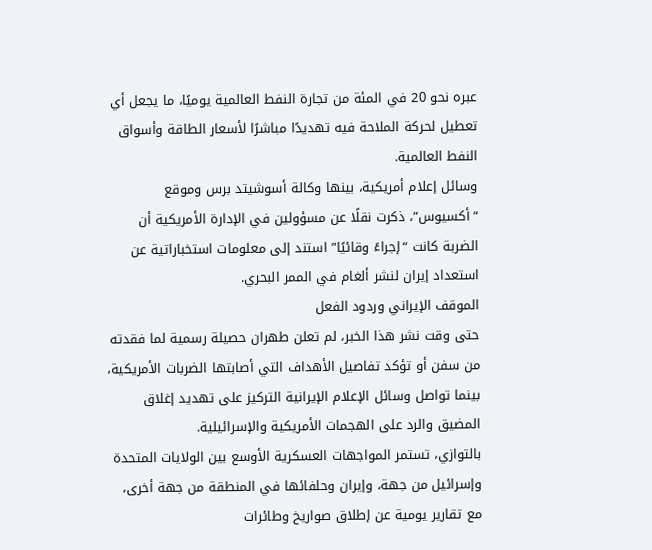عبره نحو 20 في المئة من تجارة النفط العالمية يوميًا، ما يجعل أي تعطيل لحركة الملاحة فيه تهديدًا مباشرًا لأسعار الطاقة وأسواق النفط العالمية.
وسائل إعلام أمريكية، بينها وكالة أسوشيتد برس وموقع “أكسيوس”، ذكرت نقلًا عن مسؤولين في الإدارة الأمريكية أن الضربة كانت “إجراءً وقائيًا” استند إلى معلومات استخباراتية عن استعداد إيران لنشر ألغام في الممر البحري.
الموقف الإيراني وردود الفعل
حتى وقت نشر هذا الخبر، لم تعلن طهران حصيلة رسمية لما فقدته من سفن أو تؤكد تفاصيل الأهداف التي أصابتها الضربات الأمريكية، بينما تواصل وسائل الإعلام الإيرانية التركيز على تهديد إغلاق المضيق والرد على الهجمات الأمريكية والإسرائيلية.
بالتوازي، تستمر المواجهات العسكرية الأوسع بين الولايات المتحدة وإسرائيل من جهة، وإيران وحلفائها في المنطقة من جهة أخرى، مع تقارير يومية عن إطلاق صواريخ وطائرات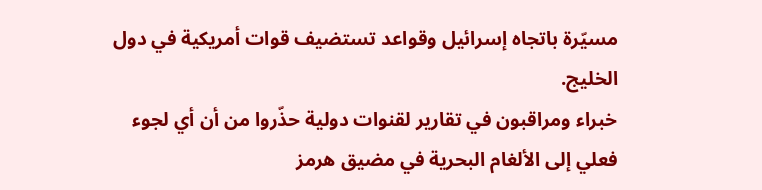مسيّرة باتجاه إسرائيل وقواعد تستضيف قوات أمريكية في دول الخليج.
خبراء ومراقبون في تقارير لقنوات دولية حذّروا من أن أي لجوء فعلي إلى الألغام البحرية في مضيق هرمز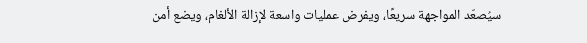سيُصعّد المواجهة سريعًا، ويفرض عمليات واسعة لإزالة الألغام، ويضع أمن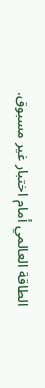الطاقة العالمي أمام اختبار غير مسبوق.